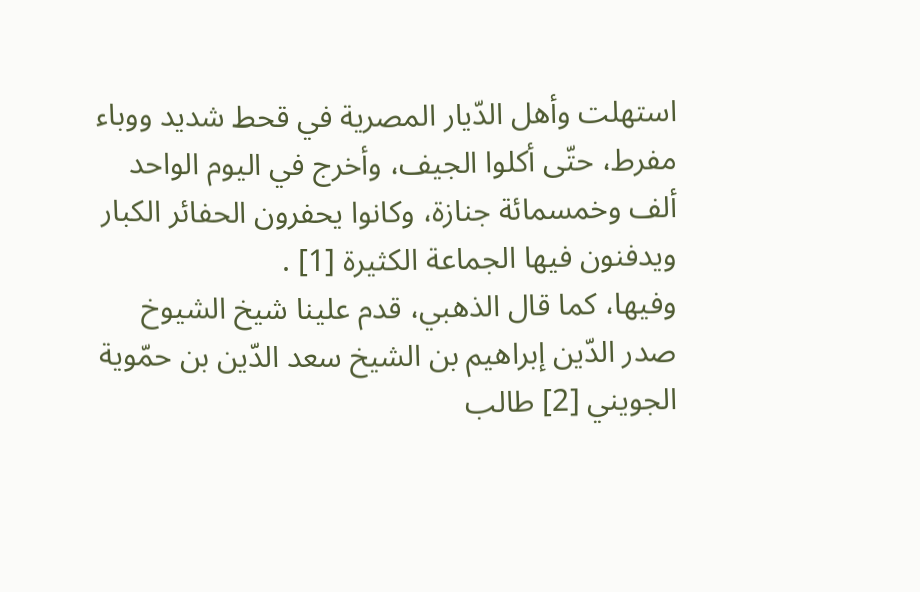استهلت وأهل الدّيار المصرية في قحط شديد ووباء مفرط، حتّى أكلوا الجيف، وأخرج في اليوم الواحد ألف وخمسمائة جنازة، وكانوا يحفرون الحفائر الكبار ويدفنون فيها الجماعة الكثيرة [1] .
وفيها، كما قال الذهبي، قدم علينا شيخ الشيوخ صدر الدّين إبراهيم بن الشيخ سعد الدّين بن حمّوية الجويني [2] طالب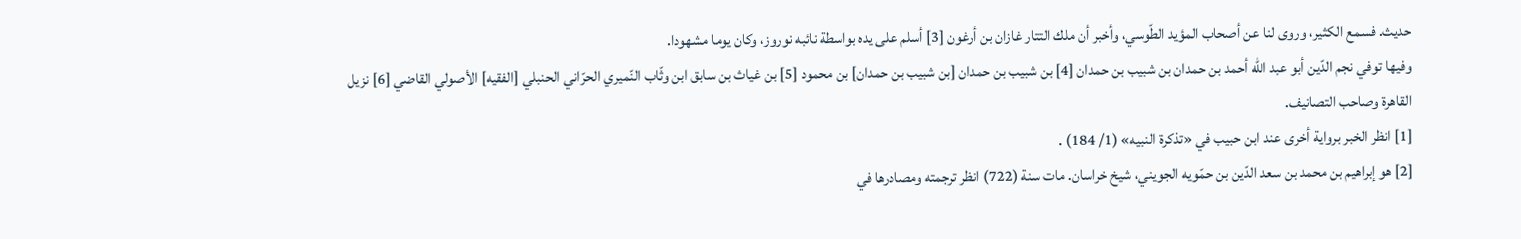حديث. فسمع الكثير، وروى لنا عن أصحاب المؤيد الطّوسي، وأخبر أن ملك التتار غازان بن أرغون [3] أسلم على يده بواسطة نائبه نوروز، وكان يوما مشهودا.
وفيها توفي نجم الدّين أبو عبد الله أحمد بن حمدان بن شبيب بن حمدان [4] بن شبيب بن حمدان [بن شبيب بن حمدان] بن محمود [5] بن غياث بن سابق ابن وثّاب النّميري الحرّاني الحنبلي [الفقيه] الأصولي القاضي [6] نزيل القاهرة وصاحب التصانيف.
[1] انظر الخبر برواية أخرى عند ابن حبيب في «تذكرة النبيه» (1/ 184) .
[2] هو إبراهيم بن محمد بن سعد الدّين بن حمّويه الجويني، شيخ خراسان. مات سنة (722) انظر ترجمته ومصادرها في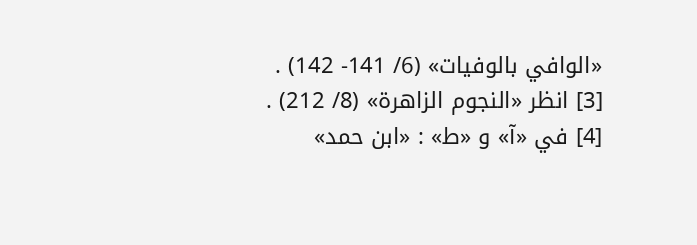«الوافي بالوفيات» (6/ 141- 142) .
[3] انظر «النجوم الزاهرة» (8/ 212) .
[4] في «آ» و «ط» : «ابن حمد»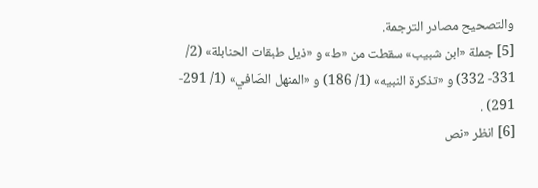والتصحيح مصادر الترجمة.
[5] جملة «ابن شبيب» سقطت من «ط» و «ذيل طبقات الحنابلة» (2/ 331- 332) و «تذكرة النبيه» (1/ 186) و «المنهل الصّافي» (1/ 291- 291) .
[6] انظر «نص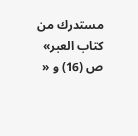مستدرك من كتاب العبر» ص (16) و «